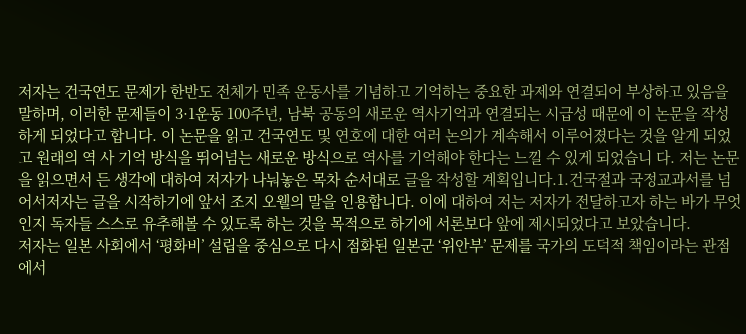저자는 건국연도 문제가 한반도 전체가 민족 운동사를 기념하고 기억하는 중요한 과제와 연결되어 부상하고 있음을 말하며, 이러한 문제들이 3·1운동 100주년, 남북 공동의 새로운 역사기억과 연결되는 시급성 때문에 이 논문을 작성하게 되었다고 합니다. 이 논문을 읽고 건국연도 및 연호에 대한 여러 논의가 계속해서 이루어졌다는 것을 알게 되었고 원래의 역 사 기억 방식을 뛰어넘는 새로운 방식으로 역사를 기억해야 한다는 느낄 수 있게 되었습니 다. 저는 논문을 읽으면서 든 생각에 대하여 저자가 나눠놓은 목차 순서대로 글을 작성할 계획입니다.1.건국절과 국정교과서를 넘어서저자는 글을 시작하기에 앞서 조지 오웰의 말을 인용합니다. 이에 대하여 저는 저자가 전달하고자 하는 바가 무엇인지 독자들 스스로 유추해볼 수 있도록 하는 것을 목적으로 하기에 서론보다 앞에 제시되었다고 보았습니다.
저자는 일본 사회에서 ‘평화비’ 설립을 중심으로 다시 점화된 일본군 ‘위안부’ 문제를 국가의 도덕적 책임이라는 관점에서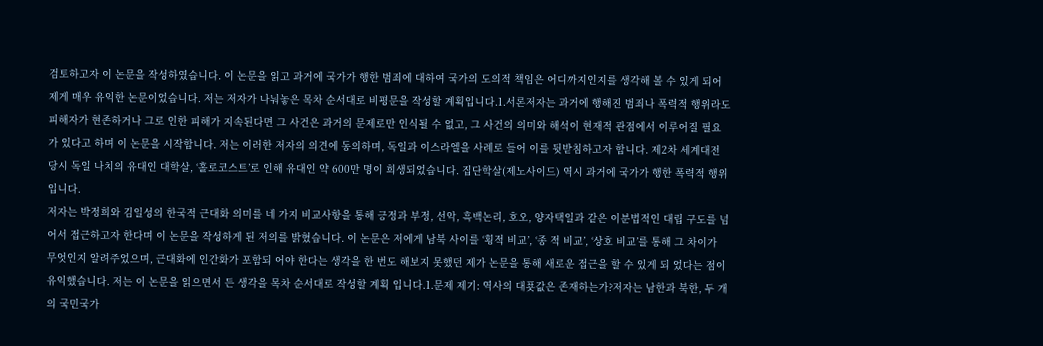검토하고자 이 논문을 작성하였습니다. 이 논문을 읽고 과거에 국가가 행한 범죄에 대하여 국가의 도의적 책임은 어디까지인지를 생각해 볼 수 있게 되어 제게 매우 유익한 논문이었습니다. 저는 저자가 나눠놓은 목차 순서대로 비평문을 작성할 계획입니다.1.서론저자는 과거에 행해진 범죄나 폭력적 행위라도 피해자가 현존하거나 그로 인한 피해가 지속된다면 그 사건은 과거의 문제로만 인식될 수 없고, 그 사건의 의미와 해석이 현재적 관점에서 이루어질 필요가 있다고 하며 이 논문을 시작합니다. 저는 이러한 저자의 의견에 동의하며, 독일과 이스라엘을 사례로 들어 이를 뒷받침하고자 합니다. 제2차 세계대전 당시 독일 나치의 유대인 대학살, ‘홀로코스트’로 인해 유대인 약 600만 명이 희생되었습니다. 집단학살(제노사이드) 역시 과거에 국가가 행한 폭력적 행위입니다.
저자는 박정희와 김일성의 한국적 근대화 의미를 네 가지 비교사항을 통해 긍정과 부정, 선악, 흑백논리, 호오, 양자택일과 같은 이분법적인 대립 구도를 넘어서 접근하고자 한다며 이 논문을 작성하게 된 저의를 밝혔습니다. 이 논문은 저에게 남북 사이를 ‘횡적 비교’, ‘종 적 비교’, ‘상호 비교’를 통해 그 차이가 무엇인지 알려주었으며, 근대화에 인간화가 포함되 어야 한다는 생각을 한 번도 해보지 못했던 제가 논문을 통해 새로운 접근을 할 수 있게 되 었다는 점이 유익했습니다. 저는 이 논문을 읽으면서 든 생각을 목차 순서대로 작성할 계획 입니다.1.문제 제기: 역사의 대푯값은 존재하는가?저자는 남한과 북한, 두 개의 국민국가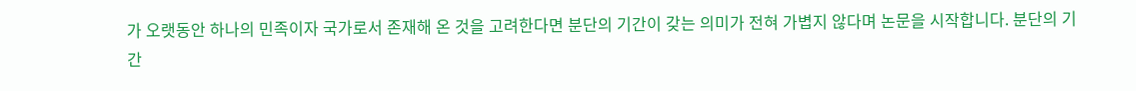가 오랫동안 하나의 민족이자 국가로서 존재해 온 것을 고려한다면 분단의 기간이 갖는 의미가 전혀 가볍지 않다며 논문을 시작합니다. 분단의 기간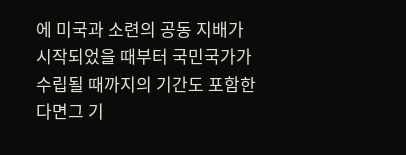에 미국과 소련의 공동 지배가 시작되었을 때부터 국민국가가 수립될 때까지의 기간도 포함한다면그 기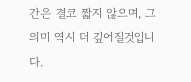간은 결코 짧지 않으며, 그 의미 역시 더 깊어질것입니다.